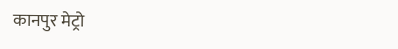कानपुर मेट्रो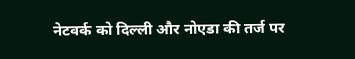नेटवर्क को दिल्ली और नोएडा की तर्ज पर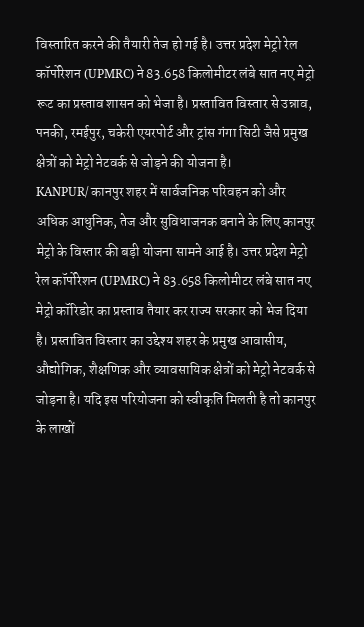विस्तारित करने की तैयारी तेज हो गई है। उत्तर प्रदेश मेट्रो रेल कॉर्पोरेशन (UPMRC) ने 83.658 किलोमीटर लंबे सात नए मेट्रो रूट का प्रस्ताव शासन को भेजा है। प्रस्तावित विस्तार से उन्नाव, पनकी, रमईपुर, चकेरी एयरपोर्ट और ट्रांस गंगा सिटी जैसे प्रमुख क्षेत्रों को मेट्रो नेटवर्क से जोड़ने की योजना है।
KANPUR/ कानपुर शहर में सार्वजनिक परिवहन को और अधिक आधुनिक, तेज और सुविधाजनक बनाने के लिए कानपुर मेट्रो के विस्तार की बड़ी योजना सामने आई है। उत्तर प्रदेश मेट्रो रेल कॉर्पोरेशन (UPMRC) ने 83.658 किलोमीटर लंबे सात नए मेट्रो कॉरिडोर का प्रस्ताव तैयार कर राज्य सरकार को भेज दिया है। प्रस्तावित विस्तार का उद्देश्य शहर के प्रमुख आवासीय, औद्योगिक, शैक्षणिक और व्यावसायिक क्षेत्रों को मेट्रो नेटवर्क से जोड़ना है। यदि इस परियोजना को स्वीकृति मिलती है तो कानपुर के लाखों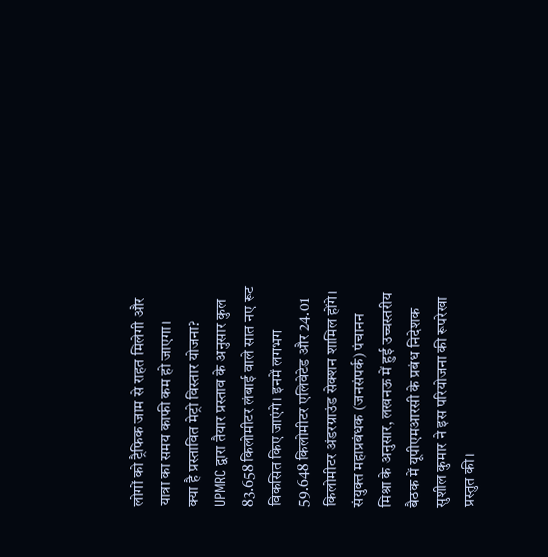लोगों को ट्रैफिक जाम से राहत मिलेगी और यात्रा का समय काफी कम हो जाएगा।
क्या है प्रस्तावित मेट्रो विस्तार योजना?
UPMRC द्वारा तैयार प्रस्ताव के अनुसार कुल 83.658 किलोमीटर लंबाई वाले सात नए रूट विकसित किए जाएंगे। इनमें लगभग 59.648 किलोमीटर एलिवेटेड और 24.01 किलोमीटर अंडरग्राउंड सेक्शन शामिल होंगे। संयुक्त महाप्रबंधक (जनसंपर्क) पंचानन मिश्रा के अनुसार, लखनऊ में हुई उच्चस्तरीय बैठक में यूपीएमआरसी के प्रबंध निदेशक सुशील कुमार ने इस परियोजना की रूपरेखा प्रस्तुत की।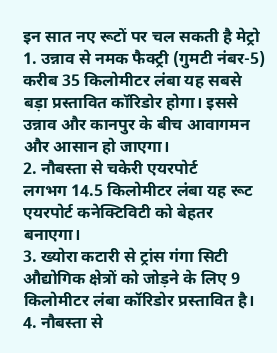इन सात नए रूटों पर चल सकती है मेट्रो
1. उन्नाव से नमक फैक्ट्री (गुमटी नंबर-5)
करीब 35 किलोमीटर लंबा यह सबसे बड़ा प्रस्तावित कॉरिडोर होगा। इससे उन्नाव और कानपुर के बीच आवागमन और आसान हो जाएगा।
2. नौबस्ता से चकेरी एयरपोर्ट
लगभग 14.5 किलोमीटर लंबा यह रूट एयरपोर्ट कनेक्टिविटी को बेहतर बनाएगा।
3. ख्योरा कटारी से ट्रांस गंगा सिटी
औद्योगिक क्षेत्रों को जोड़ने के लिए 9 किलोमीटर लंबा कॉरिडोर प्रस्तावित है।
4. नौबस्ता से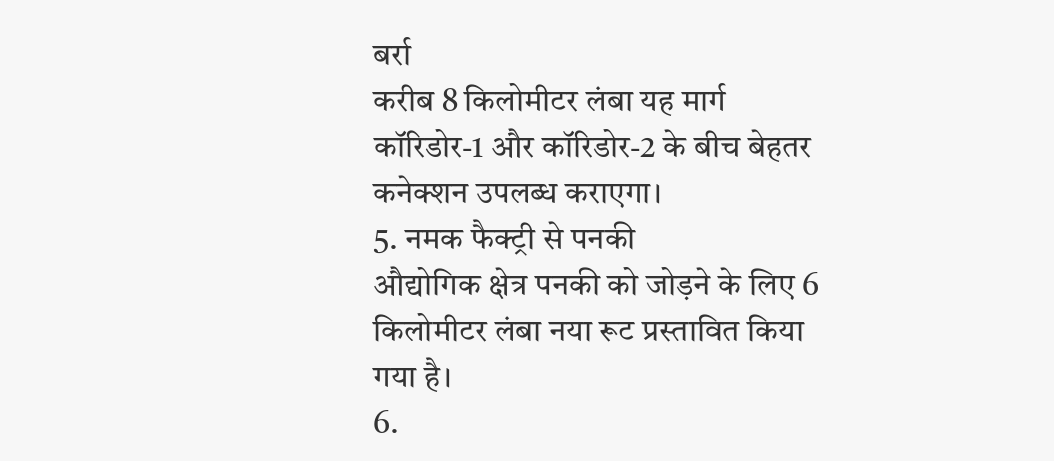बर्रा
करीब 8 किलोमीटर लंबा यह मार्ग कॉरिडोर-1 और कॉरिडोर-2 के बीच बेहतर कनेक्शन उपलब्ध कराएगा।
5. नमक फैक्ट्री से पनकी
औद्योगिक क्षेत्र पनकी को जोड़ने के लिए 6 किलोमीटर लंबा नया रूट प्रस्तावित किया गया है।
6.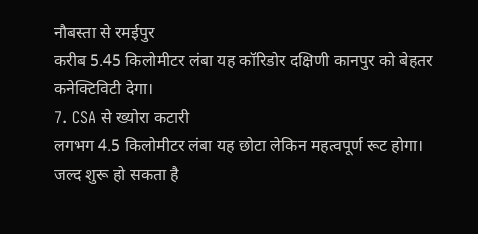नौबस्ता से रमईपुर
करीब 5.45 किलोमीटर लंबा यह कॉरिडोर दक्षिणी कानपुर को बेहतर कनेक्टिविटी देगा।
7. CSA से ख्योरा कटारी
लगभग 4.5 किलोमीटर लंबा यह छोटा लेकिन महत्वपूर्ण रूट होगा।
जल्द शुरू हो सकता है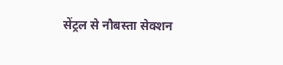सेंट्रल से नौबस्ता सेक्शन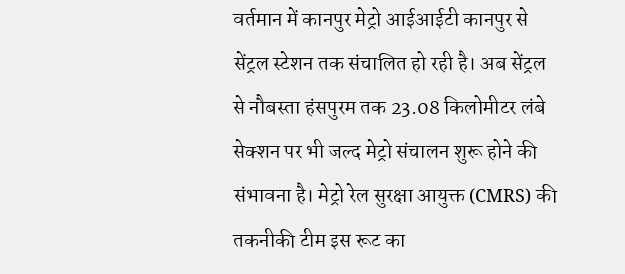वर्तमान में कानपुर मेट्रो आईआईटी कानपुर से सेंट्रल स्टेशन तक संचालित हो रही है। अब सेंट्रल से नौबस्ता हंसपुरम तक 23.08 किलोमीटर लंबे सेक्शन पर भी जल्द मेट्रो संचालन शुरू होने की संभावना है। मेट्रो रेल सुरक्षा आयुक्त (CMRS) की तकनीकी टीम इस रूट का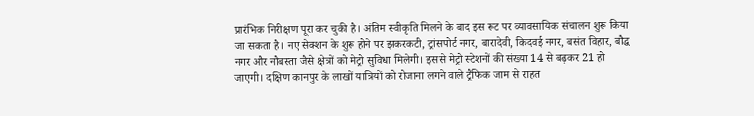प्रारंभिक निरीक्षण पूरा कर चुकी है। अंतिम स्वीकृति मिलने के बाद इस रूट पर व्यावसायिक संचालन शुरू किया जा सकता है। नए सेक्शन के शुरू होने पर झकरकटी, ट्रांसपोर्ट नगर, बारादेवी, किदवई नगर, बसंत विहार, बौद्ध नगर और नौबस्ता जैसे क्षेत्रों को मेट्रो सुविधा मिलेगी। इससे मेट्रो स्टेशनों की संख्या 14 से बढ़कर 21 हो जाएगी। दक्षिण कानपुर के लाखों यात्रियों को रोजाना लगने वाले ट्रैफिक जाम से राहत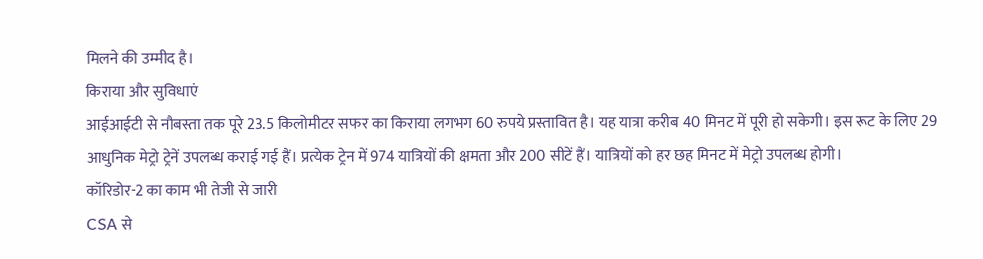मिलने की उम्मीद है।
किराया और सुविधाएं
आईआईटी से नौबस्ता तक पूरे 23.5 किलोमीटर सफर का किराया लगभग 60 रुपये प्रस्तावित है। यह यात्रा करीब 40 मिनट में पूरी हो सकेगी। इस रूट के लिए 29 आधुनिक मेट्रो ट्रेनें उपलब्ध कराई गई हैं। प्रत्येक ट्रेन में 974 यात्रियों की क्षमता और 200 सीटें हैं। यात्रियों को हर छह मिनट में मेट्रो उपलब्ध होगी।
कॉरिडोर-2 का काम भी तेजी से जारी
CSA से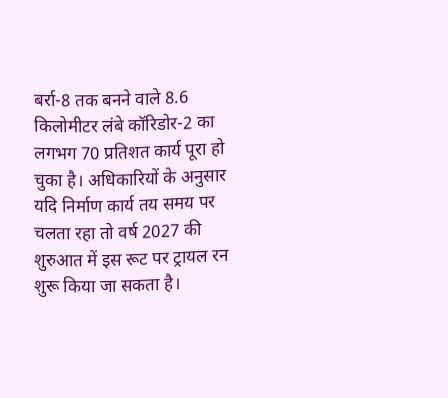बर्रा-8 तक बनने वाले 8.6 किलोमीटर लंबे कॉरिडोर-2 का लगभग 70 प्रतिशत कार्य पूरा हो चुका है। अधिकारियों के अनुसार यदि निर्माण कार्य तय समय पर चलता रहा तो वर्ष 2027 की शुरुआत में इस रूट पर ट्रायल रन शुरू किया जा सकता है।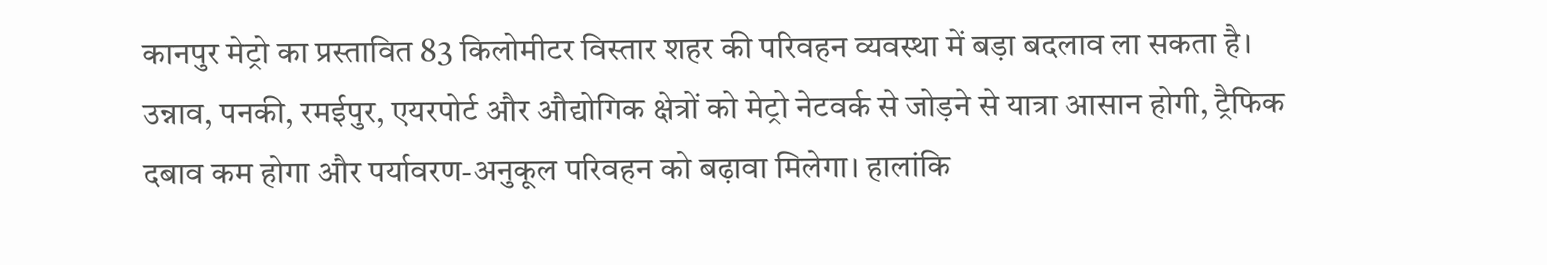कानपुर मेट्रो का प्रस्तावित 83 किलोमीटर विस्तार शहर की परिवहन व्यवस्था में बड़ा बदलाव ला सकता है। उन्नाव, पनकी, रमईपुर, एयरपोर्ट और औद्योगिक क्षेत्रों को मेट्रो नेटवर्क से जोड़ने से यात्रा आसान होगी, ट्रैफिक दबाव कम होगा और पर्यावरण-अनुकूल परिवहन को बढ़ावा मिलेगा। हालांकि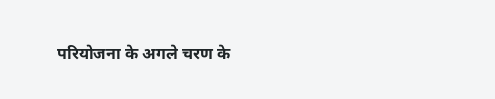परियोजना के अगले चरण के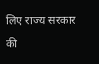लिए राज्य सरकार की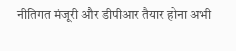नीतिगत मंजूरी और डीपीआर तैयार होना अभी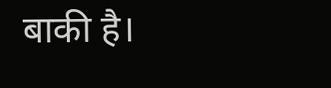बाकी है।